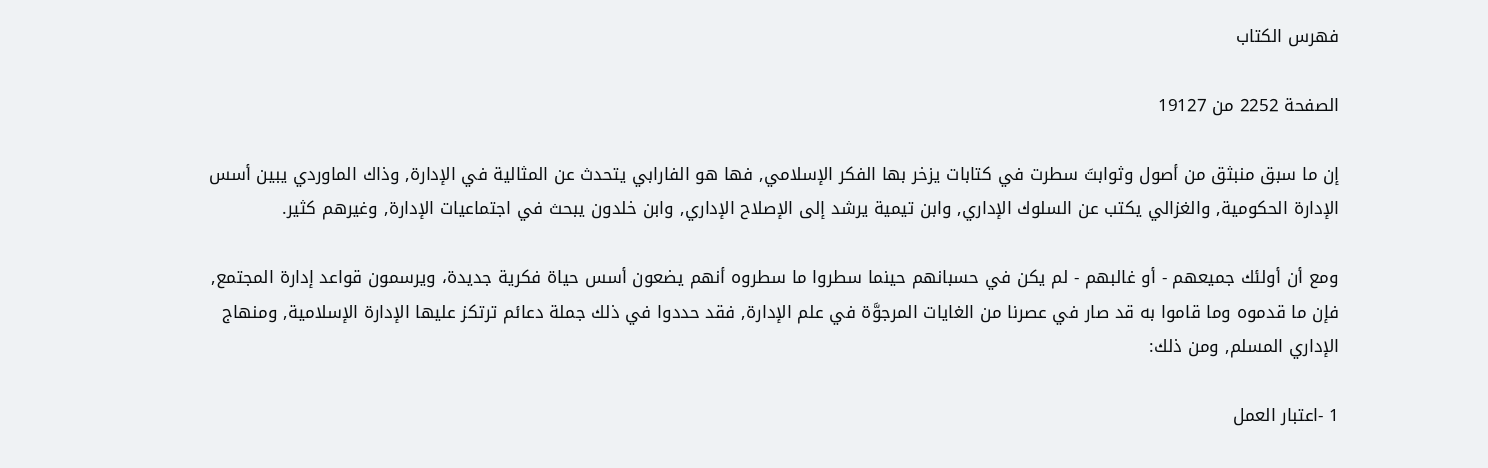فهرس الكتاب

الصفحة 2252 من 19127

إن ما سبق منبثق من أصول وثوابتَ سطرت في كتابات يزخر بها الفكر الإسلامي, فها هو الفارابي يتحدث عن المثالية في الإدارة, وذاك الماوردي يبين أسس الإدارة الحكومية, والغزالي يكتب عن السلوك الإداري, وابن تيمية يرشد إلى الإصلاح الإداري, وابن خلدون يبحث في اجتماعيات الإدارة, وغيرهم كثير.

ومع أن أولئك جميعهم - أو غالبهم - لم يكن في حسبانهم حينما سطروا ما سطروه أنهم يضعون أسس حياة فكرية جديدة، ويرسمون قواعد إدارة المجتمع, فإن ما قدموه وما قاموا به قد صار في عصرنا من الغايات المرجوَّة في علم الإدارة, فقد حددوا في ذلك جملة دعائم ترتكز عليها الإدارة الإسلامية, ومنهاج الإداري المسلم, ومن ذلك:

1 -اعتبار العمل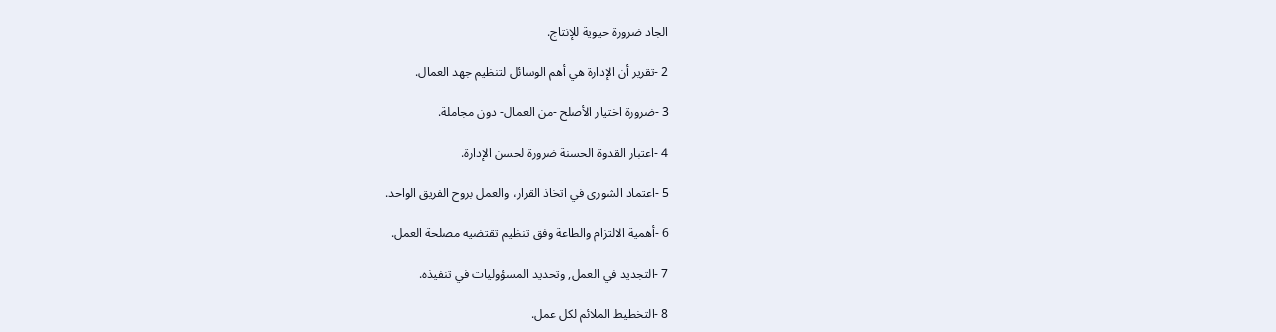الجاد ضرورة حيوية للإنتاج.

2 -تقرير أن الإدارة هي أهم الوسائل لتنظيم جهد العمال.

3 -ضرورة اختيار الأصلح -من العمال- دون مجاملة.

4 -اعتبار القدوة الحسنة ضرورة لحسن الإدارة.

5 -اعتماد الشورى في اتخاذ القرار، والعمل بروح الفريق الواحد.

6 -أهمية الالتزام والطاعة وفق تنظيم تقتضيه مصلحة العمل.

7 -التجديد في العمل, وتحديد المسؤوليات في تنفيذه.

8 -التخطيط الملائم لكل عمل.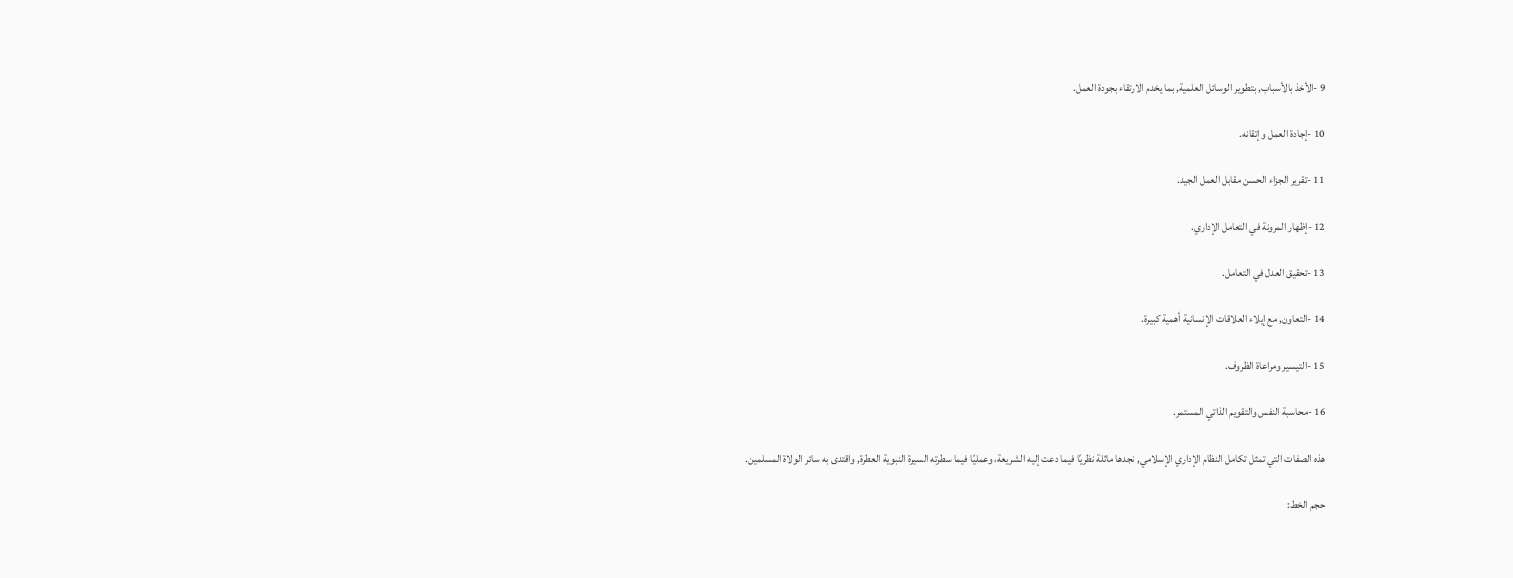9 -الأخذ بالأسباب, بتطوير الوسائل العلمية, بما يخدم الارتقاء بجودة العمل.

10 -إجادة العمل وإتقانه.

11 -تقرير الجزاء الحسن مقابل العمل الجيد.

12 -إظهار المرونة في التعامل الإداري.

13 -تحقيق العدل في التعامل.

14 -التعاون, مع إيلاء العلاقات الإنسانية أهمية كبيرة.

15 -التيسير ومراعاة الظروف.

16 -محاسبة النفس والتقويم الذاتي المستمر.

هذه الصفات التي تمثل تكامل النظام الإداري الإسلامي, نجدها ماثلة نظريًا فيما دعت إليه الشريعة، وعمليًا فيما سطرته السيرة النبوية العطرة, واقتدى به سائر الولاة المسلمين.

حجم الخط: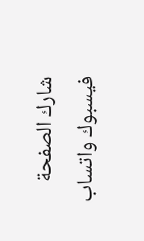شارك الصفحة
فيسبوك واتساب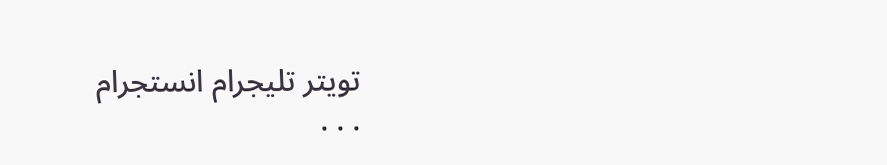تويتر تليجرام انستجرام
. . .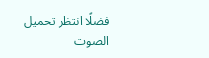فضلًا انتظر تحميل الصوت